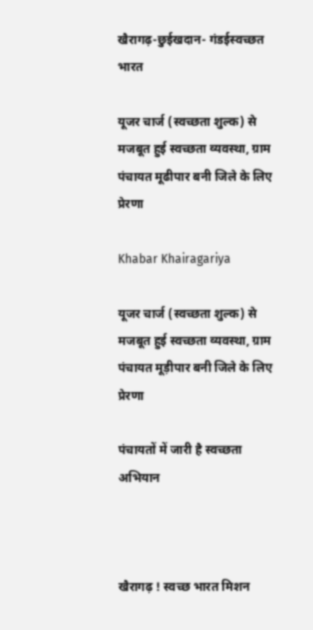खैरागढ़-छुईखदान- गंडईस्वच्छत भारत

यूजर चार्ज (स्वच्छता शुल्क) से मजबूत हुई स्वच्छता व्यवस्था, ग्राम पंचायत मूढीपार बनी जिले के लिए प्रेरणा

Khabar Khairagariya

यूजर चार्ज (स्वच्छता शुल्क) से मजबूत हुई स्वच्छता व्यवस्था, ग्राम पंचायत मूड़ीपार बनी जिले के लिए प्रेरणा

पंचायतों में जारी है स्वच्छता अभियान



खैरागढ़ ! स्वच्छ भारत मिशन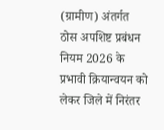(ग्रामीण) अंतर्गत ठोस अपशिष्ट प्रबंधन नियम 2026 के प्रभावी क्रियान्वयन को लेकर जिले में निरंतर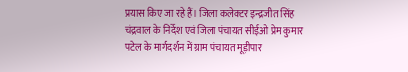प्रयास किए जा रहे हैं। जिला कलेक्टर इन्द्रजीत सिंह चंद्रवाल के निर्देश एवं जिला पंचायत सीईओ प्रेम कुमार पटेल के मार्गदर्शन में ग्राम पंचायत मूड़ीपार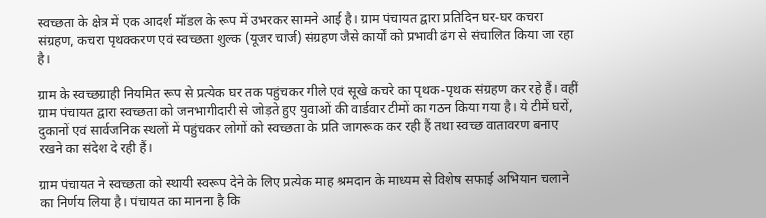स्वच्छता के क्षेत्र में एक आदर्श मॉडल के रूप में उभरकर सामने आई है। ग्राम पंचायत द्वारा प्रतिदिन घर-घर कचरा संग्रहण, कचरा पृथक्करण एवं स्वच्छता शुल्क (यूजर चार्ज) संग्रहण जैसे कार्यों को प्रभावी ढंग से संचालित किया जा रहा है।

ग्राम के स्वच्छग्राही नियमित रूप से प्रत्येक घर तक पहुंचकर गीले एवं सूखे कचरे का पृथक-पृथक संग्रहण कर रहे हैं। वहीं ग्राम पंचायत द्वारा स्वच्छता को जनभागीदारी से जोड़ते हुए युवाओं की वार्डवार टीमों का गठन किया गया है। ये टीमें घरों, दुकानों एवं सार्वजनिक स्थलों में पहुंचकर लोगों को स्वच्छता के प्रति जागरूक कर रही हैं तथा स्वच्छ वातावरण बनाए रखने का संदेश दे रही हैं।

ग्राम पंचायत ने स्वच्छता को स्थायी स्वरूप देने के लिए प्रत्येक माह श्रमदान के माध्यम से विशेष सफाई अभियान चलाने का निर्णय लिया है। पंचायत का मानना है कि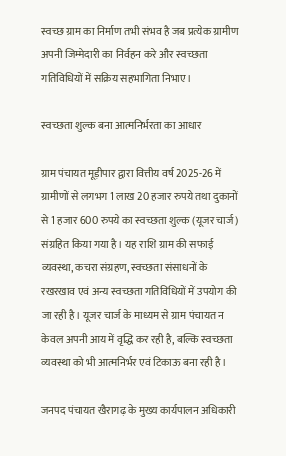स्वच्छ ग्राम का निर्माण तभी संभव है जब प्रत्येक ग्रामीण अपनी जिम्मेदारी का निर्वहन करे और स्वच्छता गतिविधियों में सक्रिय सहभागिता निभाए।

स्वच्छता शुल्क बना आत्मनिर्भरता का आधार

ग्राम पंचायत मूड़ीपार द्वारा वित्तीय वर्ष 2025-26 में ग्रामीणों से लगभग 1 लाख 20 हजार रुपये तथा दुकानों से 1 हजार 600 रुपये का स्वच्छता शुल्क (यूजर चार्ज) संग्रहित किया गया है। यह राशि ग्राम की सफाई व्यवस्था, कचरा संग्रहण, स्वच्छता संसाधनों के रखरखाव एवं अन्य स्वच्छता गतिविधियों में उपयोग की जा रही है। यूजर चार्ज के माध्यम से ग्राम पंचायत न केवल अपनी आय में वृद्धि कर रही है, बल्कि स्वच्छता व्यवस्था को भी आत्मनिर्भर एवं टिकाऊ बना रही है।

जनपद पंचायत खैरागढ़ के मुख्य कार्यपालन अधिकारी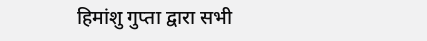हिमांशु गुप्ता द्वारा सभी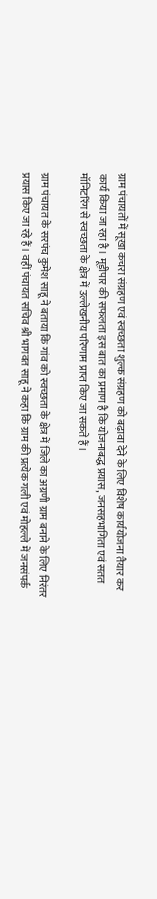ग्राम पंचायतों में सूखा कचरा संग्रहण एवं स्वच्छता शुल्क संग्रहण को बढ़ावा देने के लिए विशेष कार्ययोजना तैयार कर कार्य किया जा रहा है। मूड़ीपार की सफलता इस बात का प्रमाण है कि योजनाबद्ध प्रयास, जनसहभागिता एवं सतत मॉनिटरिंग से स्वच्छता के क्षेत्र में उल्लेखनीय परिणाम प्राप्त किए जा सकते हैं।

ग्राम पंचायत के सरपंच कुमेश साहू ने बताया कि गांव को स्वच्छता के क्षेत्र में जिले का अग्रणी ग्राम बनाने के लिए निरंतर प्रयास किए जा रहे हैं। वहीं पंचायत सचिव श्री भागवत साहू ने कहा कि ग्राम की प्रत्येक गली एवं मोहल्ले में जनसंपर्क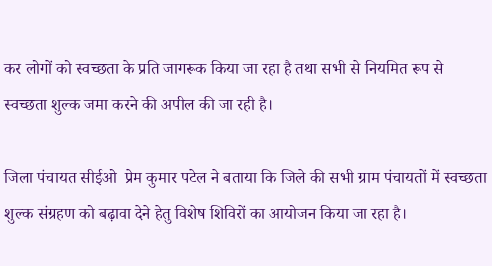कर लोगों को स्वच्छता के प्रति जागरूक किया जा रहा है तथा सभी से नियमित रूप से स्वच्छता शुल्क जमा करने की अपील की जा रही है।

जिला पंचायत सीईओ  प्रेम कुमार पटेल ने बताया कि जिले की सभी ग्राम पंचायतों में स्वच्छता शुल्क संग्रहण को बढ़ावा देने हेतु विशेष शिविरों का आयोजन किया जा रहा है।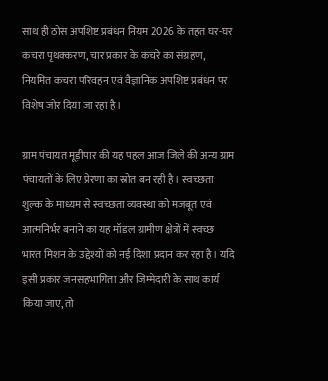साथ ही ठोस अपशिष्ट प्रबंधन नियम 2026 के तहत घर-घर कचरा पृथक्करण, चार प्रकार के कचरे का संग्रहण, नियमित कचरा परिवहन एवं वैज्ञानिक अपशिष्ट प्रबंधन पर विशेष जोर दिया जा रहा है।

ग्राम पंचायत मूड़ीपार की यह पहल आज जिले की अन्य ग्राम पंचायतों के लिए प्रेरणा का स्रोत बन रही है। स्वच्छता शुल्क के माध्यम से स्वच्छता व्यवस्था को मजबूत एवं आत्मनिर्भर बनाने का यह मॉडल ग्रामीण क्षेत्रों में स्वच्छ भारत मिशन के उद्देश्यों को नई दिशा प्रदान कर रहा है। यदि इसी प्रकार जनसहभागिता और जिम्मेदारी के साथ कार्य किया जाए, तो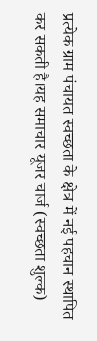प्रत्येक ग्राम पंचायत स्वच्छता के क्षेत्र में नई पहचान स्थापित कर सकती है।यह समाचार यूजर चार्ज (स्वच्छता शुल्क)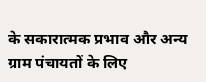के सकारात्मक प्रभाव और अन्य ग्राम पंचायतों के लिए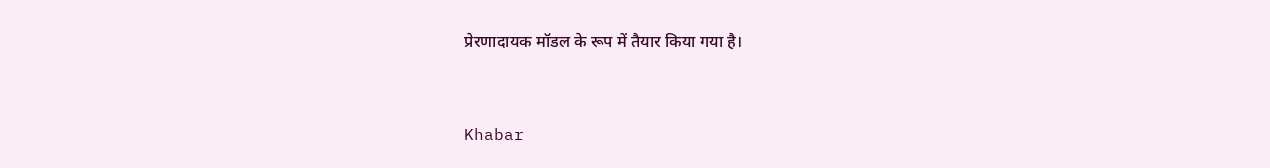प्रेरणादायक मॉडल के रूप में तैयार किया गया है।


Khabar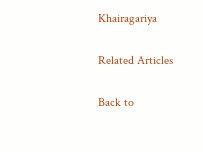Khairagariya

Related Articles

Back to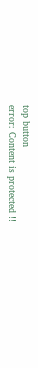top button
error: Content is protected !!